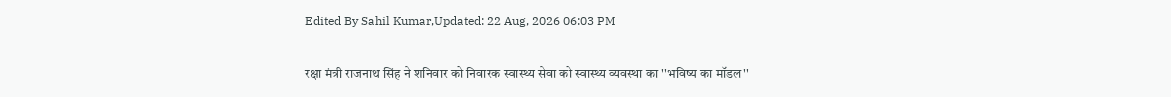Edited By Sahil Kumar,Updated: 22 Aug, 2026 06:03 PM

रक्षा मंत्री राजनाथ सिंह ने शनिवार को निवारक स्वास्थ्य सेवा को स्वास्थ्य व्यवस्था का ''भविष्य का मॉडल''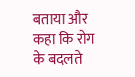बताया और कहा कि रोग के बदलते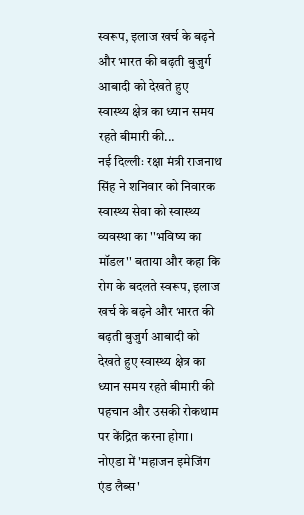स्वरूप, इलाज खर्च के बढ़ने और भारत की बढ़ती बुजुर्ग आबादी को देखते हुए स्वास्थ्य क्षेत्र का ध्यान समय रहते बीमारी की...
नई दिल्लीः रक्षा मंत्री राजनाथ सिंह ने शनिवार को निवारक स्वास्थ्य सेवा को स्वास्थ्य व्यवस्था का ''भविष्य का मॉडल'' बताया और कहा कि रोग के बदलते स्वरूप, इलाज खर्च के बढ़ने और भारत की बढ़ती बुजुर्ग आबादी को देखते हुए स्वास्थ्य क्षेत्र का ध्यान समय रहते बीमारी की पहचान और उसकी रोकथाम पर केंद्रित करना होगा। नोएडा में 'महाजन इमेजिंग एंड लैब्स'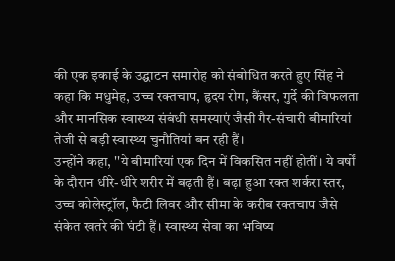की एक इकाई के उद्घाटन समारोह को संबोधित करते हुए सिंह ने कहा कि मधुमेह, उच्च रक्तचाप, हृदय रोग, कैंसर, गुर्दे की विफलता और मानसिक स्वास्थ्य संबंधी समस्याएं जैसी गैर-संचारी बीमारियां तेजी से बड़ी स्वास्थ्य चुनौतियां बन रही हैं।
उन्होंने कहा, ''ये बीमारियां एक दिन में विकसित नहीं होतीं। ये वर्षों के दौरान धीरे-धीरे शरीर में बढ़ती हैं। बढ़ा हुआ रक्त शर्करा स्तर, उच्च कोलेस्ट्रॉल, फैटी लिवर और सीमा के करीब रक्तचाप जैसे संकेत खतरे की घंटी हैं। स्वास्थ्य सेवा का भविष्य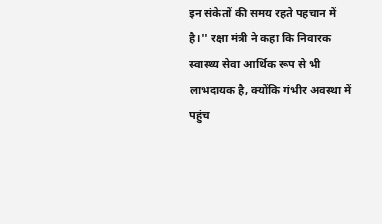इन संकेतों की समय रहते पहचान में है।'' रक्षा मंत्री ने कहा कि निवारक स्वास्थ्य सेवा आर्थिक रूप से भी लाभदायक है, क्योंकि गंभीर अवस्था में पहुंच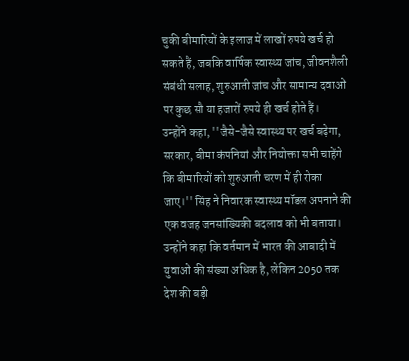चुकी बीमारियों के इलाज में लाखों रुपये खर्च हो सकते हैं, जबकि वार्षिक स्वास्थ्य जांच, जीवनशैली संबंधी सलाह, शुरुआती जांच और सामान्य दवाओं पर कुछ सौ या हजारों रुपये ही खर्च होते हैं।
उन्होंने कहा, ''जैसे-जैसे स्वास्थ्य पर खर्च बढ़ेगा, सरकार, बीमा कंपनियां और नियोक्ता सभी चाहेंगे कि बीमारियों को शुरुआती चरण में ही रोका जाए।'' सिंह ने निवारक स्वास्थ्य मॉडल अपनाने की एक वजह जनसांख्यिकी बदलाव को भी बताया। उन्होंने कहा कि वर्तमान में भारत की आबादी में युवाओं की संख्या अधिक है, लेकिन 2050 तक देश की बड़ी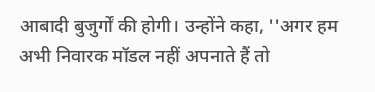आबादी बुजुर्गों की होगी। उन्होंने कहा, ''अगर हम अभी निवारक मॉडल नहीं अपनाते हैं तो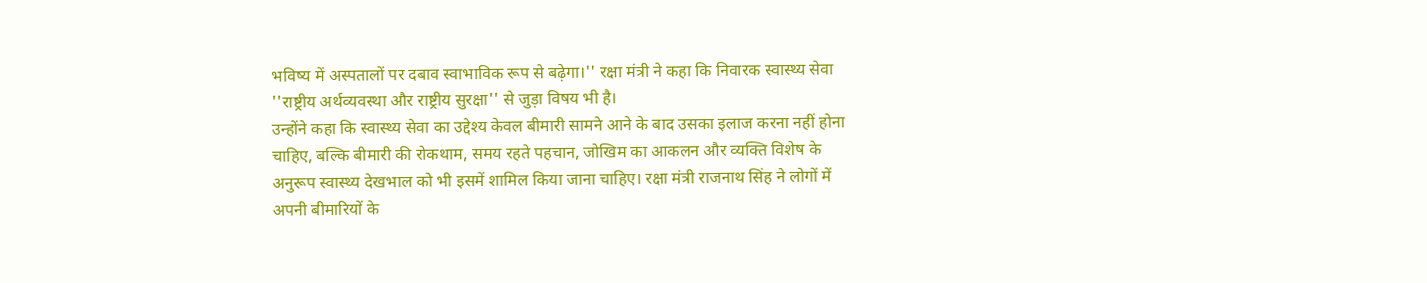भविष्य में अस्पतालों पर दबाव स्वाभाविक रूप से बढ़ेगा।'' रक्षा मंत्री ने कहा कि निवारक स्वास्थ्य सेवा ''राष्ट्रीय अर्थव्यवस्था और राष्ट्रीय सुरक्षा'' से जुड़ा विषय भी है।
उन्होंने कहा कि स्वास्थ्य सेवा का उद्देश्य केवल बीमारी सामने आने के बाद उसका इलाज करना नहीं होना चाहिए, बल्कि बीमारी की रोकथाम, समय रहते पहचान, जोखिम का आकलन और व्यक्ति विशेष के अनुरूप स्वास्थ्य देखभाल को भी इसमें शामिल किया जाना चाहिए। रक्षा मंत्री राजनाथ सिंह ने लोगों में अपनी बीमारियों के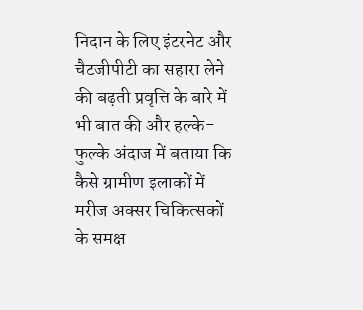निदान के लिए इंटरनेट और चैटजीपीटी का सहारा लेने की बढ़ती प्रवृत्ति के बारे में भी बात की और हल्के-फुल्के अंदाज में बताया कि कैसे ग्रामीण इलाकों में मरीज अक्सर चिकित्सकों के समक्ष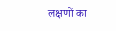लक्षणों का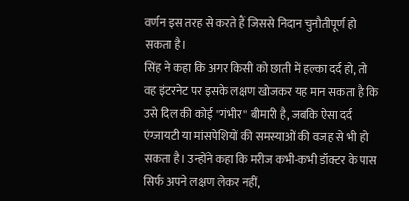वर्णन इस तरह से करते हैं जिससे निदान चुनौतीपूर्ण हो सकता है।
सिंह ने कहा कि अगर किसी को छाती में हल्का दर्द हो, तो वह इंटरनेट पर इसके लक्षण खोजकर यह मान सकता है कि उसे दिल की कोई ''गंभीर'' बीमारी है, जबकि ऐसा दर्द एंग्जायटी या मांसपेशियों की समस्याओं की वजह से भी हो सकता है। उन्होंने कहा कि मरीज कभी-कभी डॉक्टर के पास सिर्फ अपने लक्षण लेकर नहीं,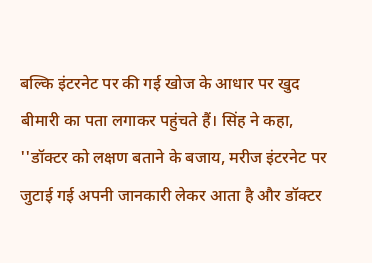बल्कि इंटरनेट पर की गई खोज के आधार पर खुद बीमारी का पता लगाकर पहुंचते हैं। सिंह ने कहा, ''डॉक्टर को लक्षण बताने के बजाय, मरीज इंटरनेट पर जुटाई गई अपनी जानकारी लेकर आता है और डॉक्टर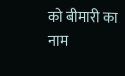को बीमारी का नाम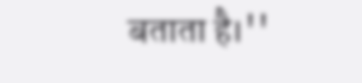बताता है।''